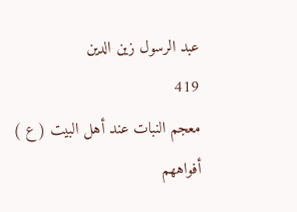عبد الرسول زين الدين
419
معجم النبات عند أهل البيت ( ع )
أفواههم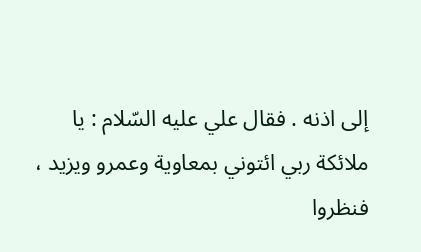إلى اذنه . فقال علي عليه السّلام : يا ملائكة ربي ائتوني بمعاوية وعمرو ويزيد ، فنظروا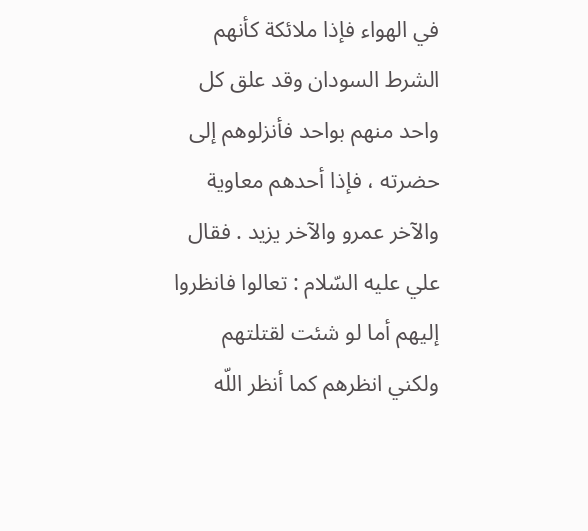في الهواء فإذا ملائكة كأنهم الشرط السودان وقد علق كل واحد منهم بواحد فأنزلوهم إلى حضرته ، فإذا أحدهم معاوية والآخر عمرو والآخر يزيد . فقال علي عليه السّلام : تعالوا فانظروا إليهم أما لو شئت لقتلتهم ولكني انظرهم كما أنظر اللّه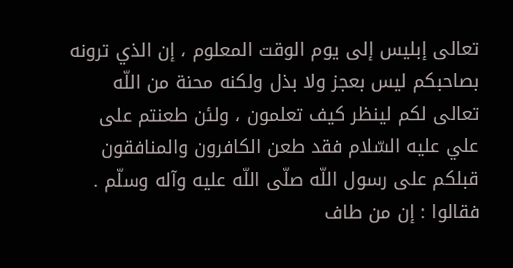تعالى إبليس إلى يوم الوقت المعلوم ، إن الذي ترونه بصاحبكم ليس بعجز ولا بذل ولكنه محنة من اللّه تعالى لكم لينظر كيف تعلمون ، ولئن طعنتم على علي عليه السّلام فقد طعن الكافرون والمنافقون قبلكم على رسول اللّه صلّى اللّه عليه وآله وسلّم . فقالوا : إن من طاف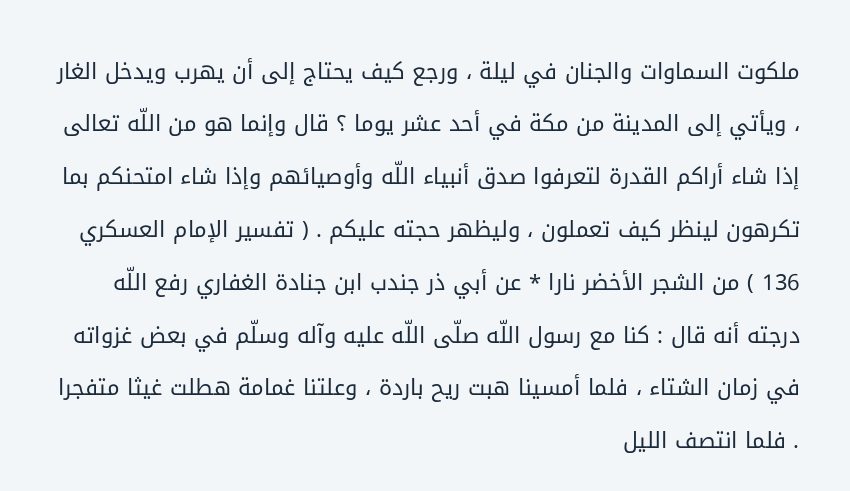ملكوت السماوات والجنان في ليلة ، ورجع كيف يحتاج إلى أن يهرب ويدخل الغار ، ويأتي إلى المدينة من مكة في أحد عشر يوما ؟ قال وإنما هو من اللّه تعالى إذا شاء أراكم القدرة لتعرفوا صدق أنبياء اللّه وأوصيائهم وإذا شاء امتحنكم بما تكرهون لينظر كيف تعملون ، وليظهر حجته عليكم . ( تفسير الإمام العسكري 136 ) من الشجر الأخضر نارا * عن أبي ذر جندب ابن جنادة الغفاري رفع اللّه درجته أنه قال : كنا مع رسول اللّه صلّى اللّه عليه وآله وسلّم في بعض غزواته في زمان الشتاء ، فلما أمسينا هبت ريح باردة ، وعلتنا غمامة هطلت غيثا متفجرا . فلما انتصف الليل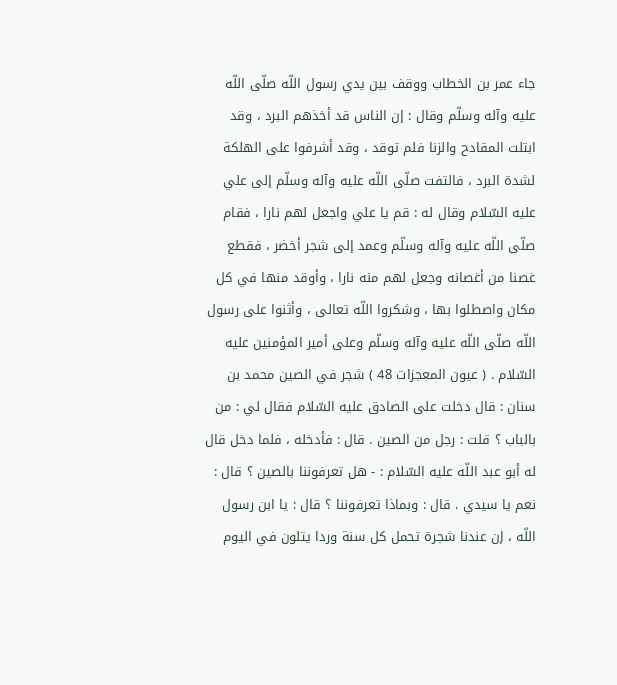جاء عمر بن الخطاب ووقف بين يدي رسول اللّه صلّى اللّه عليه وآله وسلّم وقال : إن الناس قد أخذهم البرد ، وقد ابتلت المقادح والزنا فلم توقد ، وقد أشرفوا على الهلكة لشدة البرد ، فالتفت صلّى اللّه عليه وآله وسلّم إلى علي عليه السّلام وقال له : قم يا علي واجعل لهم نارا ، فقام صلّى اللّه عليه وآله وسلّم وعمد إلى شجر أخضر ، فقطع غصنا من أغصانه وجعل لهم منه نارا ، وأوقد منها في كل مكان واصطلوا بها ، وشكروا اللّه تعالى ، وأثنوا على رسول اللّه صلّى اللّه عليه وآله وسلّم وعلى أمير المؤمنين عليه السّلام . ( عيون المعجزات 48 ) شجر في الصين محمد بن سنان : قال دخلت على الصادق عليه السّلام فقال لي : من بالباب ؟ قلت : رجل من الصين . قال : فأدخله ، فلما دخل قال له أبو عبد اللّه عليه السّلام : - هل تعرفوننا بالصين ؟ قال : نعم يا سيدي . قال : وبماذا تعرفوننا ؟ قال : يا ابن رسول اللّه ، إن عندنا شجرة تحمل كل سنة وردا يتلون في اليوم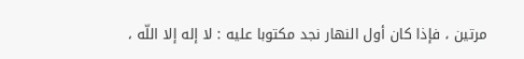مرتين ، فإذا كان أول النهار نجد مكتوبا عليه : لا إله إلا اللّه ،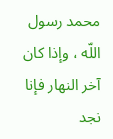محمد رسول اللّه ، وإذا كان آخر النهار فإنا نجد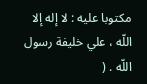مكتوبا عليه : لا إله إلا اللّه ، علي خليفة رسول اللّه . (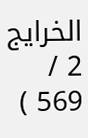الخرايج 2 / 569 )